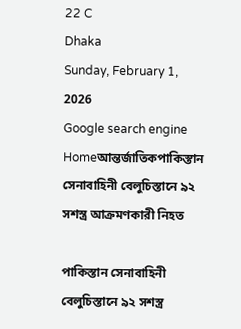22 C
Dhaka
Sunday, February 1, 2026
Google search engine
Homeআন্তর্জাতিকপাকিস্তান সেনাবাহিনী বেলুচিস্তানে ৯২ সশস্ত্র আক্রমণকারী নিহত

পাকিস্তান সেনাবাহিনী বেলুচিস্তানে ৯২ সশস্ত্র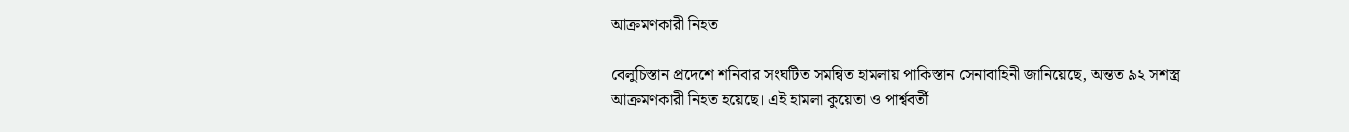আক্রমণকারী নিহত

বেলুচিস্তান প্রদেশে শনিবার সংঘটিত সমন্বিত হামলায় পাকিস্তান সেনাবাহিনী জানিয়েছে, অন্তত ৯২ সশস্ত্র আক্রমণকারী নিহত হয়েছে। এই হামলা কুয়েতা ও পার্শ্ববর্তী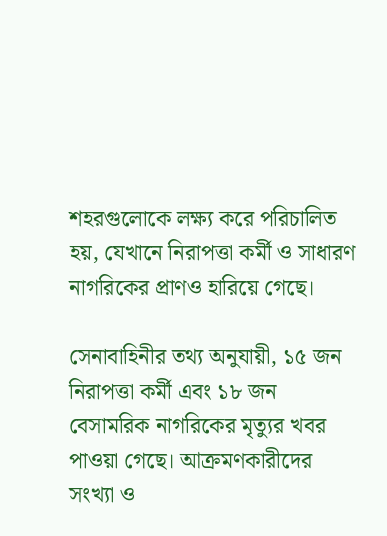শহরগুলোকে লক্ষ্য করে পরিচালিত হয়, যেখানে নিরাপত্তা কর্মী ও সাধারণ নাগরিকের প্রাণও হারিয়ে গেছে।

সেনাবাহিনীর তথ্য অনুযায়ী, ১৫ জন নিরাপত্তা কর্মী এবং ১৮ জন বেসামরিক নাগরিকের মৃত্যুর খবর পাওয়া গেছে। আক্রমণকারীদের সংখ্যা ও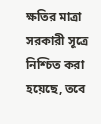ক্ষতির মাত্রা সরকারী সূত্রে নিশ্চিত করা হয়েছে, তবে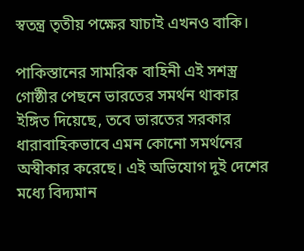স্বতন্ত্র তৃতীয় পক্ষের যাচাই এখনও বাকি।

পাকিস্তানের সামরিক বাহিনী এই সশস্ত্র গোষ্ঠীর পেছনে ভারতের সমর্থন থাকার ইঙ্গিত দিয়েছে, তবে ভারতের সরকার ধারাবাহিকভাবে এমন কোনো সমর্থনের অস্বীকার করেছে। এই অভিযোগ দুই দেশের মধ্যে বিদ্যমান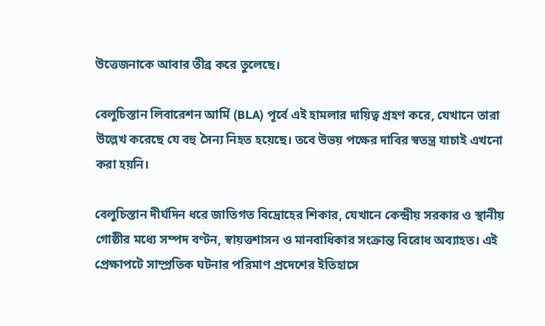উত্তেজনাকে আবার তীব্র করে তুলেছে।

বেলুচিস্তান লিবারেশন আর্মি (BLA) পূর্বে এই হামলার দায়িত্ব গ্রহণ করে, যেখানে তারা উল্লেখ করেছে যে বহু সৈন্য নিহত হয়েছে। তবে উভয় পক্ষের দাবির স্বতন্ত্র যাচাই এখনো করা হয়নি।

বেলুচিস্তান দীর্ঘদিন ধরে জাতিগত বিদ্রোহের শিকার, যেখানে কেন্দ্রীয় সরকার ও স্থানীয় গোষ্ঠীর মধ্যে সম্পদ বণ্টন, স্বায়ত্তশাসন ও মানবাধিকার সংক্রান্ত বিরোধ অব্যাহত। এই প্রেক্ষাপটে সাম্প্রতিক ঘটনার পরিমাণ প্রদেশের ইতিহাসে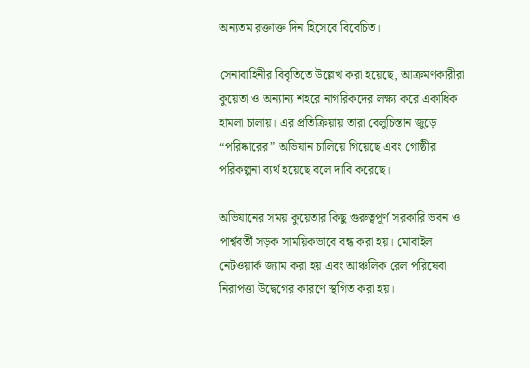অন্যতম রক্তাক্ত দিন হিসেবে বিবেচিত।

সেনাবাহিনীর বিবৃতিতে উল্লেখ করা হয়েছে, আক্রমণকারীরা কুয়েতা ও অন্যান্য শহরে নাগরিকদের লক্ষ্য করে একাধিক হামলা চালায়। এর প্রতিক্রিয়ায় তারা বেলুচিস্তান জুড়ে “পরিষ্কারের” অভিযান চালিয়ে গিয়েছে এবং গোষ্ঠীর পরিকল্পনা ব্যর্থ হয়েছে বলে দাবি করেছে।

অভিযানের সময় কুয়েতার কিছু গুরুত্বপূর্ণ সরকারি ভবন ও পার্শ্ববর্তী সড়ক সাময়িকভাবে বন্ধ করা হয়। মোবাইল নেটওয়ার্ক জ্যাম করা হয় এবং আঞ্চলিক রেল পরিষেবা নিরাপত্তা উদ্বেগের কারণে স্থগিত করা হয়।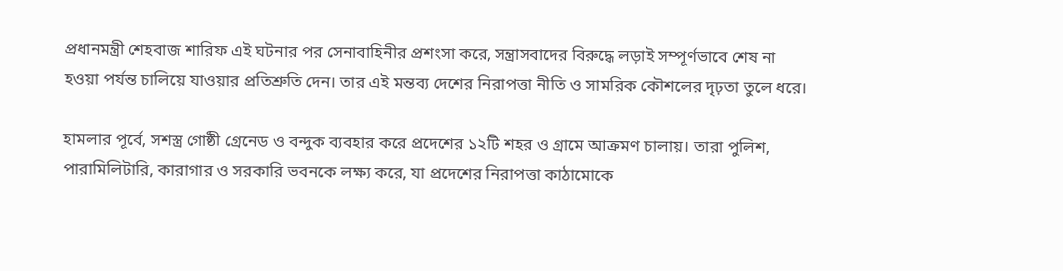প্রধানমন্ত্রী শেহবাজ শারিফ এই ঘটনার পর সেনাবাহিনীর প্রশংসা করে, সন্ত্রাসবাদের বিরুদ্ধে লড়াই সম্পূর্ণভাবে শেষ না হওয়া পর্যন্ত চালিয়ে যাওয়ার প্রতিশ্রুতি দেন। তার এই মন্তব্য দেশের নিরাপত্তা নীতি ও সামরিক কৌশলের দৃঢ়তা তুলে ধরে।

হামলার পূর্বে, সশস্ত্র গোষ্ঠী গ্রেনেড ও বন্দুক ব্যবহার করে প্রদেশের ১২টি শহর ও গ্রামে আক্রমণ চালায়। তারা পুলিশ, পারামিলিটারি, কারাগার ও সরকারি ভবনকে লক্ষ্য করে, যা প্রদেশের নিরাপত্তা কাঠামোকে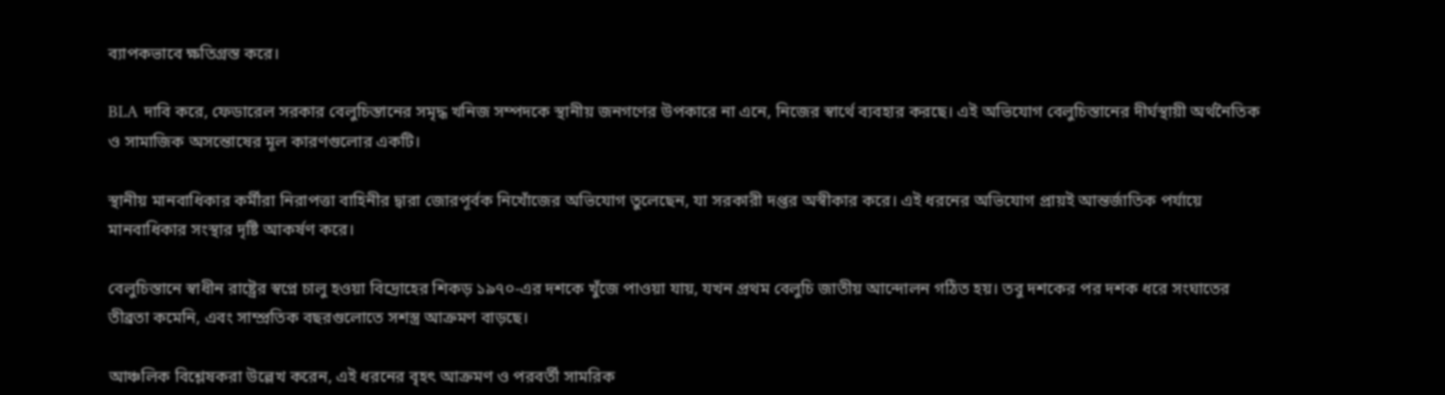ব্যাপকভাবে ক্ষতিগ্রস্ত করে।

BLA দাবি করে, ফেডারেল সরকার বেলুচিস্তানের সমৃদ্ধ খনিজ সম্পদকে স্থানীয় জনগণের উপকারে না এনে, নিজের স্বার্থে ব্যবহার করছে। এই অভিযোগ বেলুচিস্তানের দীর্ঘস্থায়ী অর্থনৈতিক ও সামাজিক অসন্তোষের মূল কারণগুলোর একটি।

স্থানীয় মানবাধিকার কর্মীরা নিরাপত্তা বাহিনীর দ্বারা জোরপূর্বক নিখোঁজের অভিযোগ তুলেছেন, যা সরকারী দপ্তর অস্বীকার করে। এই ধরনের অভিযোগ প্রায়ই আন্তর্জাতিক পর্যায়ে মানবাধিকার সংস্থার দৃষ্টি আকর্ষণ করে।

বেলুচিস্তানে স্বাধীন রাষ্ট্রের স্বপ্নে চালু হওয়া বিদ্রোহের শিকড় ১৯৭০-এর দশকে খুঁজে পাওয়া যায়, যখন প্রথম বেলুচি জাতীয় আন্দোলন গঠিত হয়। তবু দশকের পর দশক ধরে সংঘাতের তীব্রতা কমেনি, এবং সাম্প্রতিক বছরগুলোতে সশস্ত্র আক্রমণ বাড়ছে।

আঞ্চলিক বিশ্লেষকরা উল্লেখ করেন, এই ধরনের বৃহৎ আক্রমণ ও পরবর্তী সামরিক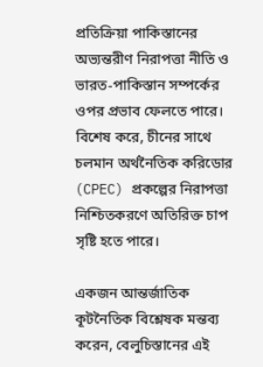প্রতিক্রিয়া পাকিস্তানের অভ্যন্তরীণ নিরাপত্তা নীতি ও ভারত-পাকিস্তান সম্পর্কের ওপর প্রভাব ফেলতে পারে। বিশেষ করে, চীনের সাথে চলমান অর্থনৈতিক করিডোর (CPEC) প্রকল্পের নিরাপত্তা নিশ্চিতকরণে অতিরিক্ত চাপ সৃষ্টি হতে পারে।

একজন আন্তর্জাতিক কূটনৈতিক বিশ্লেষক মন্তব্য করেন, বেলুচিস্তানের এই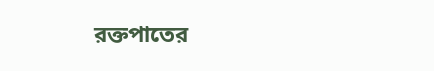রক্তপাতের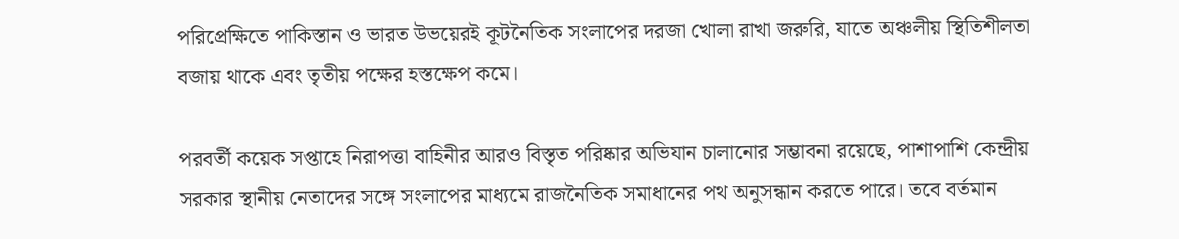পরিপ্রেক্ষিতে পাকিস্তান ও ভারত উভয়েরই কূটনৈতিক সংলাপের দরজা খোলা রাখা জরুরি, যাতে অঞ্চলীয় স্থিতিশীলতা বজায় থাকে এবং তৃতীয় পক্ষের হস্তক্ষেপ কমে।

পরবর্তী কয়েক সপ্তাহে নিরাপত্তা বাহিনীর আরও বিস্তৃত পরিষ্কার অভিযান চালানোর সম্ভাবনা রয়েছে, পাশাপাশি কেন্দ্রীয় সরকার স্থানীয় নেতাদের সঙ্গে সংলাপের মাধ্যমে রাজনৈতিক সমাধানের পথ অনুসন্ধান করতে পারে। তবে বর্তমান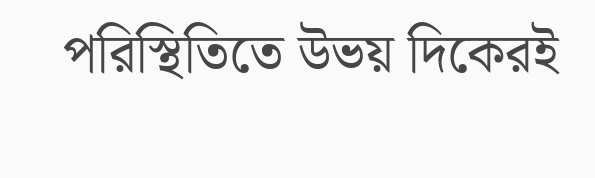পরিস্থিতিতে উভয় দিকেরই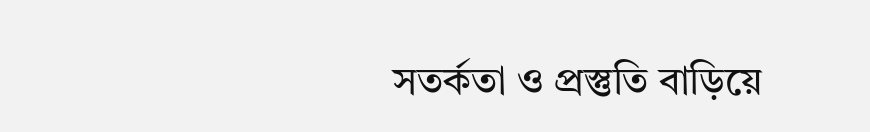সতর্কতা ও প্রস্তুতি বাড়িয়ে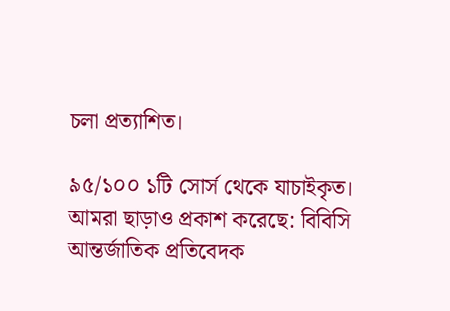চলা প্রত্যাশিত।

৯৫/১০০ ১টি সোর্স থেকে যাচাইকৃত।
আমরা ছাড়াও প্রকাশ করেছে: বিবিসি
আন্তর্জাতিক প্রতিবেদক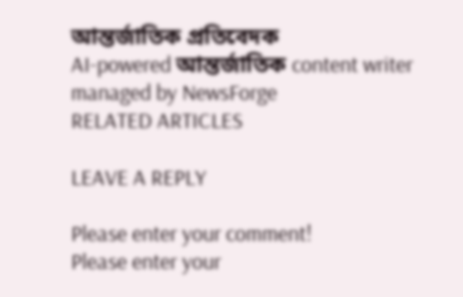আন্তর্জাতিক প্রতিবেদক
AI-powered আন্তর্জাতিক content writer managed by NewsForge
RELATED ARTICLES

LEAVE A REPLY

Please enter your comment!
Please enter your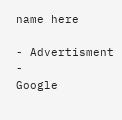name here

- Advertisment -
Google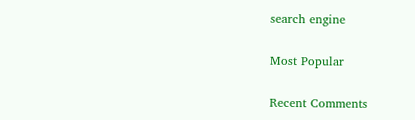search engine

Most Popular

Recent Comments